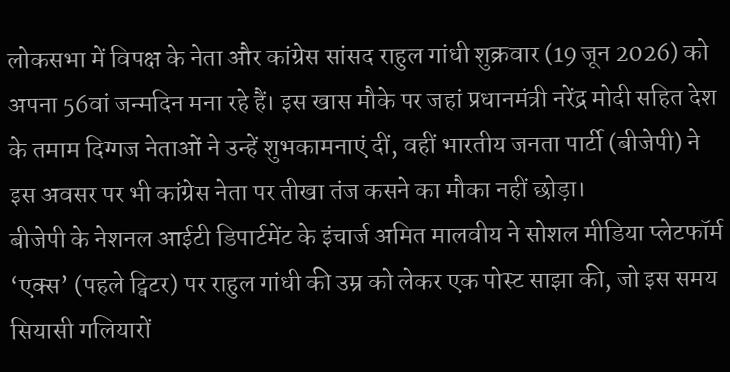लोकसभा में विपक्ष के नेता और कांग्रेस सांसद राहुल गांधी शुक्रवार (19 जून 2026) को अपना 56वां जन्मदिन मना रहे हैं। इस खास मौके पर जहां प्रधानमंत्री नरेंद्र मोदी सहित देश के तमाम दिग्गज नेताओं ने उन्हें शुभकामनाएं दीं, वहीं भारतीय जनता पार्टी (बीजेपी) ने इस अवसर पर भी कांग्रेस नेता पर तीखा तंज कसने का मौका नहीं छोड़ा।
बीजेपी के नेशनल आईटी डिपार्टमेंट के इंचार्ज अमित मालवीय ने सोशल मीडिया प्लेटफॉर्म ‘एक्स’ (पहले ट्विटर) पर राहुल गांधी की उम्र को लेकर एक पोस्ट साझा की, जो इस समय सियासी गलियारों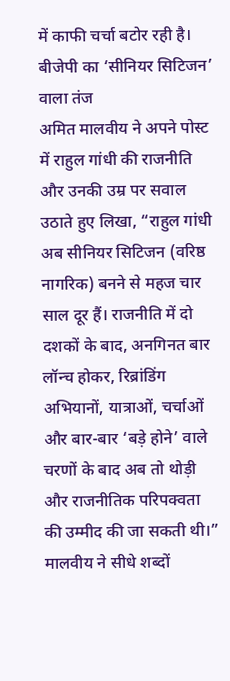में काफी चर्चा बटोर रही है।
बीजेपी का ‘सीनियर सिटिजन’ वाला तंज
अमित मालवीय ने अपने पोस्ट में राहुल गांधी की राजनीति और उनकी उम्र पर सवाल उठाते हुए लिखा, “राहुल गांधी अब सीनियर सिटिजन (वरिष्ठ नागरिक) बनने से महज चार साल दूर हैं। राजनीति में दो दशकों के बाद, अनगिनत बार लॉन्च होकर, रिब्रांडिंग अभियानों, यात्राओं, चर्चाओं और बार-बार ‘बड़े होने’ वाले चरणों के बाद अब तो थोड़ी और राजनीतिक परिपक्वता की उम्मीद की जा सकती थी।”
मालवीय ने सीधे शब्दों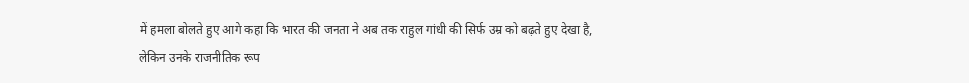में हमला बोलते हुए आगे कहा कि भारत की जनता ने अब तक राहुल गांधी की सिर्फ उम्र को बढ़ते हुए देखा है, लेकिन उनके राजनीतिक रूप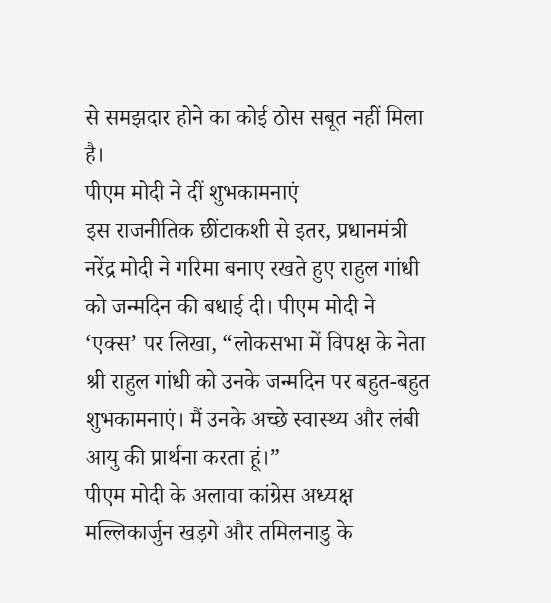से समझदार होने का कोई ठोस सबूत नहीं मिला है।
पीएम मोदी ने दीं शुभकामनाएं
इस राजनीतिक छींटाकशी से इतर, प्रधानमंत्री नरेंद्र मोदी ने गरिमा बनाए रखते हुए राहुल गांधी को जन्मदिन की बधाई दी। पीएम मोदी ने ‘एक्स’ पर लिखा, “लोकसभा में विपक्ष के नेता श्री राहुल गांधी को उनके जन्मदिन पर बहुत-बहुत शुभकामनाएं। मैं उनके अच्छे स्वास्थ्य और लंबी आयु की प्रार्थना करता हूं।”
पीएम मोदी के अलावा कांग्रेस अध्यक्ष मल्लिकार्जुन खड़गे और तमिलनाडु के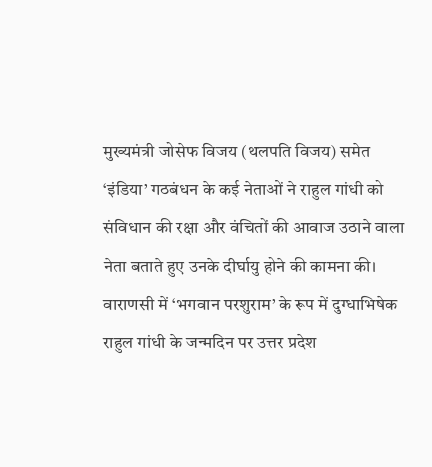मुख्यमंत्री जोसेफ विजय (थलपति विजय) समेत ‘इंडिया’ गठबंधन के कई नेताओं ने राहुल गांधी को संविधान की रक्षा और वंचितों की आवाज उठाने वाला नेता बताते हुए उनके दीर्घायु होने की कामना की।
वाराणसी में ‘भगवान परशुराम’ के रूप में दुग्धाभिषेक
राहुल गांधी के जन्मदिन पर उत्तर प्रदेश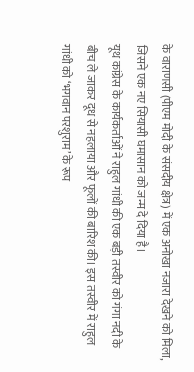के वाराणसी (पीएम मोदी के संसदीय क्षेत्र) में एक अनोखा नजारा देखने को मिला, जिसने एक नए सियासी घमासान को जन्म दे दिया है।
यूथ कांग्रेस के कार्यकर्ताओं ने राहुल गांधी की एक बड़ी तस्वीर को गंगा नदी के बीच ले जाकर दूध से नहलाया और फूलों की बारिश की। इस तस्वीर में राहुल गांधी को ‘भगवान परशुराम’ के रूप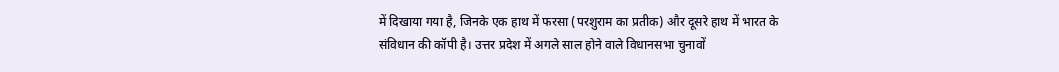में दिखाया गया है, जिनके एक हाथ में फरसा (परशुराम का प्रतीक) और दूसरे हाथ में भारत के संविधान की कॉपी है। उत्तर प्रदेश में अगले साल होने वाले विधानसभा चुनावों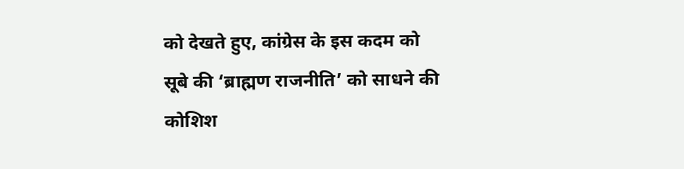को देखते हुए, कांग्रेस के इस कदम को सूबे की ‘ब्राह्मण राजनीति’ को साधने की कोशिश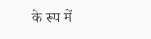के रूप में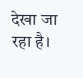देखा जा रहा है।